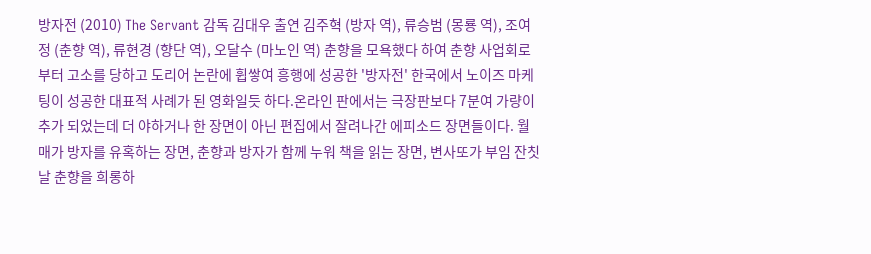방자전 (2010) The Servant 감독 김대우 출연 김주혁 (방자 역), 류승범 (몽룡 역), 조여정 (춘향 역), 류현경 (향단 역), 오달수 (마노인 역) 춘향을 모욕했다 하여 춘향 사업회로부터 고소를 당하고 도리어 논란에 휩쌓여 흥행에 성공한 '방자전' 한국에서 노이즈 마케팅이 성공한 대표적 사례가 된 영화일듯 하다.온라인 판에서는 극장판보다 7분여 가량이 추가 되었는데 더 야하거나 한 장면이 아닌 편집에서 잘려나간 에피소드 장면들이다. 월매가 방자를 유혹하는 장면, 춘향과 방자가 함께 누워 책을 읽는 장면, 변사또가 부임 잔칫날 춘향을 희롱하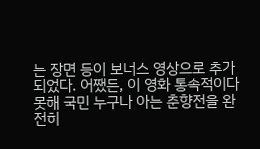는 장면 등이 보너스 영상으로 추가 되었다. 어쨌든, 이 영화 통속적이다 못해 국민 누구나 아는 춘향전을 완전히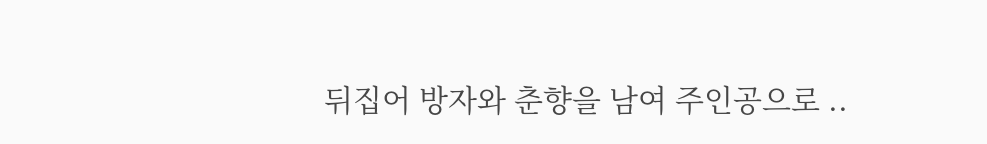뒤집어 방자와 춘향을 남여 주인공으로 ..